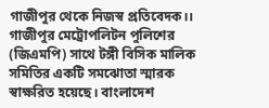গাজীপুর থেকে নিজস্ব প্রতিবেদক।।
গাজীপুর মেট্রোপলিটন পুলিশের (জিএমপি) সাথে টঙ্গী বিসিক মালিক সমিতির একটি সমঝোতা স্মারক স্বাক্ষরিত হয়েছে। বাংলাদেশ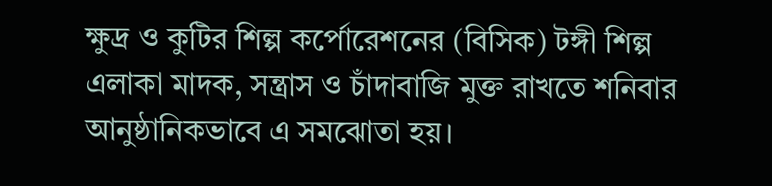ক্ষুদ্র ও কুটির শিল্প কর্পোরেশনের (বিসিক) টঙ্গী শিল্প এলাকা মাদক, সন্ত্রাস ও চাঁদাবাজি মুক্ত রাখতে শনিবার আনুষ্ঠানিকভাবে এ সমঝোতা হয়।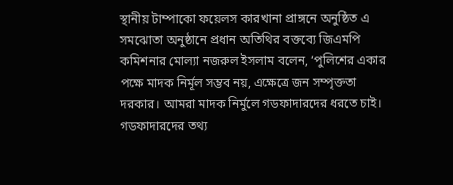স্থানীয় টাম্পাকো ফয়েলস কারখানা প্রাঙ্গনে অনুষ্ঠিত এ সমঝোতা অনুষ্ঠানে প্রধান অতিথির বক্তব্যে জিএমপি কমিশনার মোল্যা নজরুল ইসলাম বলেন, ‘পুলিশের একার পক্ষে মাদক নির্মূল সম্ভব নয়, এক্ষেত্রে জন সম্পৃক্ততা দরকার। আমরা মাদক নির্মুলে গডফাদারদের ধরতে চাই। গডফাদারদের তথ্য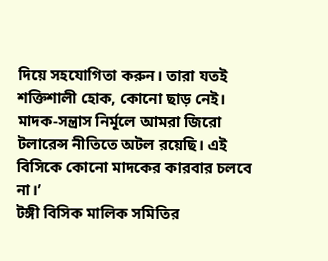দিয়ে সহযোগিতা করুন। তারা যতই শক্তিশালী হোক, কোনো ছাড় নেই। মাদক-সন্ত্রাস নির্মূলে আমরা জিরো টলারেন্স নীতিতে অটল রয়েছি। এই বিসিকে কোনো মাদকের কারবার চলবে না।’
টঙ্গী বিসিক মালিক সমিতির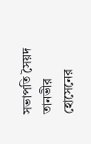সভাপতি সৈয়দ তানভীর হোসেনের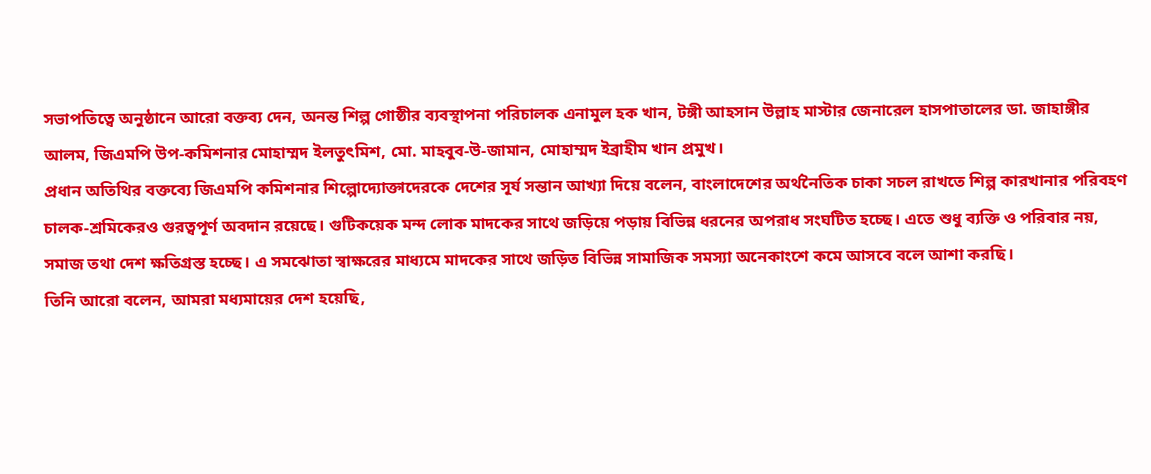সভাপতিত্বে অনুষ্ঠানে আরো বক্তব্য দেন, অনন্ত শিল্প গোষ্ঠীর ব্যবস্থাপনা পরিচালক এনামুল হক খান, টঙ্গী আহসান উল্লাহ মাস্টার জেনারেল হাসপাতালের ডা. জাহাঙ্গীর আলম, জিএমপি উপ-কমিশনার মোহাম্মদ ইলতুৎমিশ, মো. মাহবুব-উ-জামান, মোহাম্মদ ইব্রাহীম খান প্রমুখ।
প্রধান অতিথির বক্তব্যে জিএমপি কমিশনার শিল্পোদ্যোক্তাদেরকে দেশের সূর্য সন্তান আখ্যা দিয়ে বলেন, বাংলাদেশের অর্থনৈতিক চাকা সচল রাখতে শিল্প কারখানার পরিবহণ চালক-শ্রমিকেরও গুরত্বপূর্ণ অবদান রয়েছে। গুটিকয়েক মন্দ লোক মাদকের সাথে জড়িয়ে পড়ায় বিভিন্ন ধরনের অপরাধ সংঘটিত হচ্ছে। এতে শুধু ব্যক্তি ও পরিবার নয়, সমাজ তথা দেশ ক্ষতিগ্রস্ত হচ্ছে। এ সমঝোতা স্বাক্ষরের মাধ্যমে মাদকের সাথে জড়িত বিভিন্ন সামাজিক সমস্যা অনেকাংশে কমে আসবে বলে আশা করছি।
তিনি আরো বলেন, আমরা মধ্যমায়ের দেশ হয়েছি,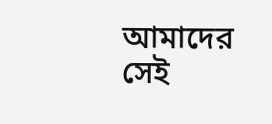আমাদের সেই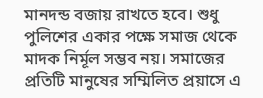মানদন্ড বজায় রাখতে হবে। শুধু পুলিশের একার পক্ষে সমাজ থেকে মাদক নির্মূল সম্ভব নয়। সমাজের প্রতিটি মানুষের সম্মিলিত প্রয়াসে এ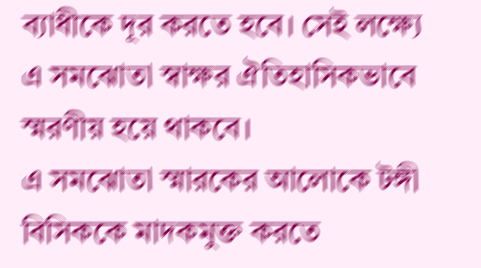ব্যাধীকে দূর করতে হবে। সেই লক্ষ্যে এ সমঝোতা স্বাক্ষর ঐতিহাসিকভাবে স্মরণীয় হয়ে থাকবে।
এ সমঝোতা স্মারকের আলোকে টঙ্গী বিসিককে মাদকমুক্ত করতে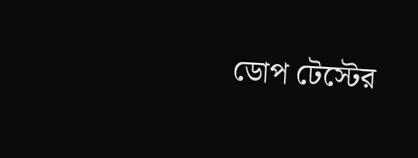ডোপ টেস্টের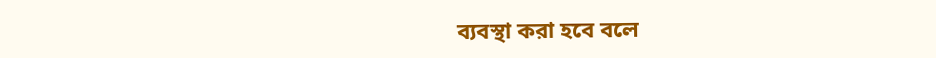ব্যবস্থা করা হবে বলে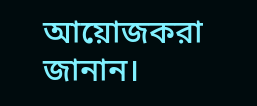আয়োজকরা জানান।